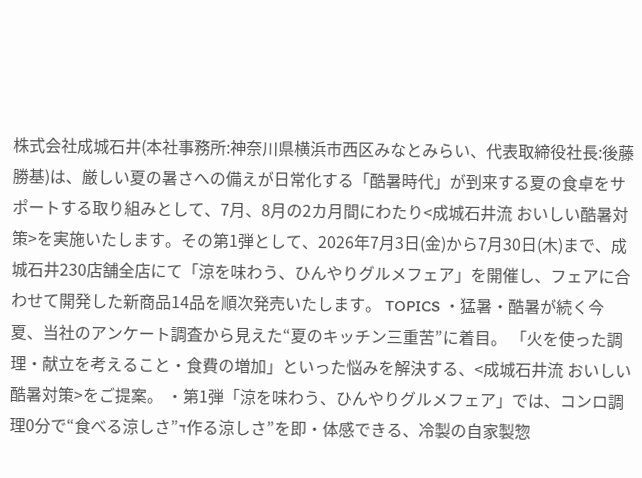株式会社成城石井(本社事務所:神奈川県横浜市西区みなとみらい、代表取締役社長:後藤勝基)は、厳しい夏の暑さへの備えが日常化する「酷暑時代」が到来する夏の食卓をサポートする取り組みとして、7月、8月の2カ月間にわたり<成城石井流 おいしい酷暑対策>を実施いたします。その第1弾として、2026年7月3日(金)から7月30日(木)まで、成城石井230店舗全店にて「涼を味わう、ひんやりグルメフェア」を開催し、フェアに合わせて開発した新商品14品を順次発売いたします。 TOPICS ・猛暑・酷暑が続く今夏、当社のアンケート調査から見えた“夏のキッチン三重苦”に着目。 「火を使った調理・献立を考えること・食費の増加」といった悩みを解決する、<成城石井流 おいしい酷暑対策>をご提案。 ・第1弾「涼を味わう、ひんやりグルメフェア」では、コンロ調理0分で“食べる涼しさ”ד作る涼しさ”を即・体感できる、冷製の自家製惣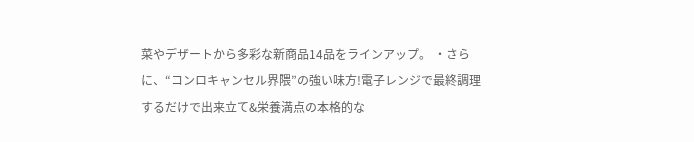菜やデザートから多彩な新商品14品をラインアップ。 ・さらに、“コンロキャンセル界隈”の強い味方!電子レンジで最終調理するだけで出来立て&栄養満点の本格的な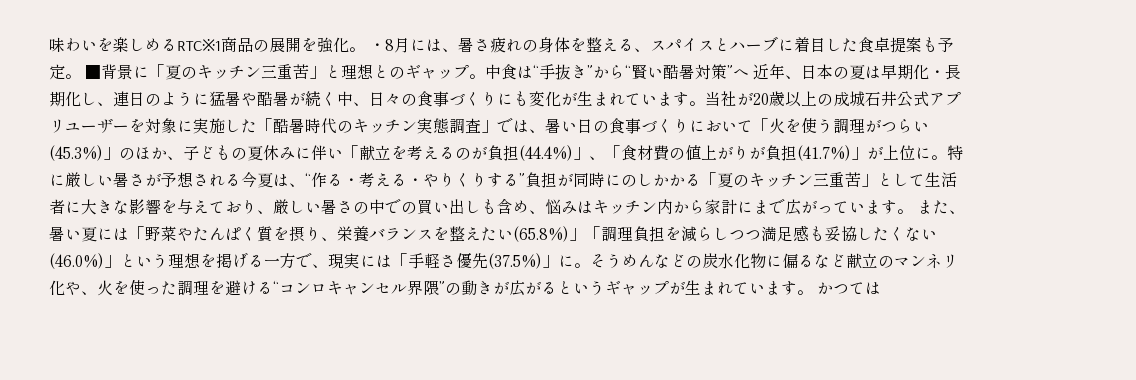味わいを楽しめるRTC※1商品の展開を強化。 ・8月には、暑さ疲れの身体を整える、スパイスとハーブに着目した食卓提案も予定。 ■背景に「夏のキッチン三重苦」と理想とのギャップ。中食は“手抜き”から“賢い酷暑対策”へ 近年、日本の夏は早期化・長期化し、連日のように猛暑や酷暑が続く中、日々の食事づくりにも変化が生まれています。当社が20歳以上の成城石井公式アプリユーザーを対象に実施した「酷暑時代のキッチン実態調査」では、暑い日の食事づくりにおいて「火を使う調理がつらい(45.3%)」のほか、子どもの夏休みに伴い「献立を考えるのが負担(44.4%)」、「食材費の値上がりが負担(41.7%)」が上位に。特に厳しい暑さが予想される今夏は、“作る・考える・やりくりする”負担が同時にのしかかる「夏のキッチン三重苦」として生活者に大きな影響を与えており、厳しい暑さの中での買い出しも含め、悩みはキッチン内から家計にまで広がっています。 また、暑い夏には「野菜やたんぱく質を摂り、栄養バランスを整えたい(65.8%)」「調理負担を減らしつつ満足感も妥協したくない(46.0%)」という理想を掲げる一方で、現実には「手軽さ優先(37.5%)」に。そうめんなどの炭水化物に偏るなど献立のマンネリ化や、火を使った調理を避ける“コンロキャンセル界隈”の動きが広がるというギャップが生まれています。 かつては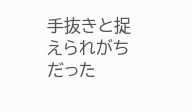手抜きと捉えられがちだった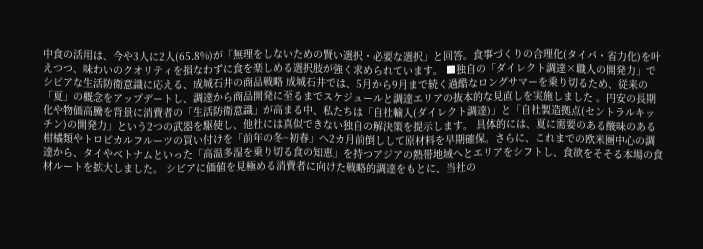中食の活用は、今や3人に2人(65.8%)が「無理をしないための賢い選択・必要な選択」と回答。食事づくりの合理化(タイパ・省力化)を叶えつつ、味わいのクオリティを損なわずに食を楽しめる選択肢が強く求められています。 ■独自の「ダイレクト調達×職人の開発力」でシビアな生活防衛意識に応える、成城石井の商品戦略 成城石井では、5月から9月まで続く過酷なロングサマーを乗り切るため、従来の「夏」の概念をアップデートし、調達から商品開発に至るまでスケジュールと調達エリアの抜本的な見直しを実施しました 。円安の長期化や物価高騰を背景に消費者の「生活防衛意識」が高まる中、私たちは「自社輸入(ダイレクト調達)」と「自社製造拠点(セントラルキッチン)の開発力」という2つの武器を駆使し、他社には真似できない独自の解決策を提示します。 具体的には、夏に需要のある酸味のある柑橘類やトロピカルフルーツの買い付けを「前年の冬~初春」へ2カ月前倒しして原材料を早期確保。さらに、これまでの欧米圏中心の調達から、タイやベトナムといった「高温多湿を乗り切る食の知恵」を持つアジアの熱帯地域へとエリアをシフトし、食欲をそそる本場の食材ルートを拡大しました。 シビアに価値を見極める消費者に向けた戦略的調達をもとに、当社の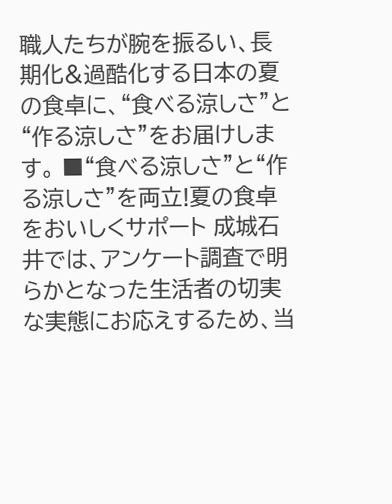職人たちが腕を振るい、長期化&過酷化する日本の夏の食卓に、“食べる涼しさ”と“作る涼しさ”をお届けします。 ■“食べる涼しさ”と“作る涼しさ”を両立!夏の食卓をおいしくサポート 成城石井では、アンケート調査で明らかとなった生活者の切実な実態にお応えするため、当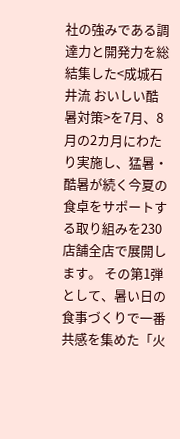社の強みである調達力と開発力を総結集した<成城石井流 おいしい酷暑対策>を7月、8月の2カ月にわたり実施し、猛暑・酷暑が続く今夏の食卓をサポートする取り組みを230店舗全店で展開します。 その第1弾として、暑い日の食事づくりで一番共感を集めた「火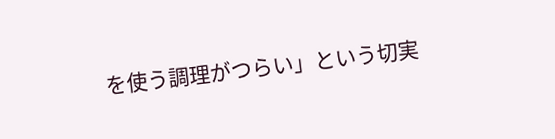を使う調理がつらい」という切実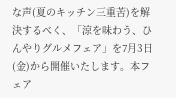な声(夏のキッチン三重苦)を解決するべく、「涼を味わう、ひんやりグルメフェア」を7月3日(金)から開催いたします。本フェア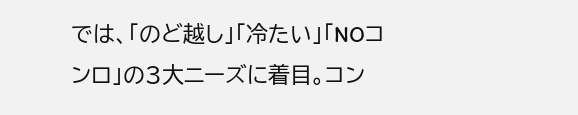では、「のど越し」「冷たい」「NOコンロ」の3大ニーズに着目。コン